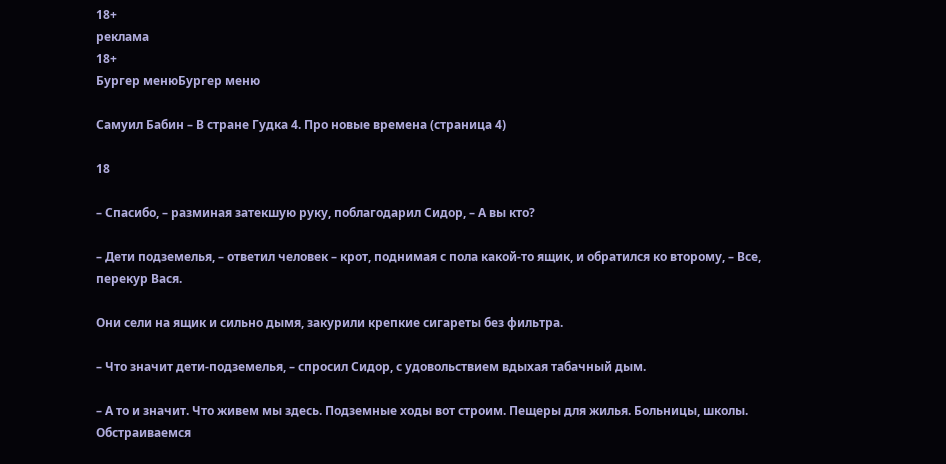18+
реклама
18+
Бургер менюБургер меню

Самуил Бабин – В стране Гудка 4. Про новые времена (страница 4)

18

– Спасибо, – разминая затекшую руку, поблагодарил Сидор, – А вы кто?

– Дети подземелья, – ответил человек – крот, поднимая с пола какой-то ящик, и обратился ко второму, – Все, перекур Вася.

Они сели на ящик и сильно дымя, закурили крепкие сигареты без фильтра.

– Что значит дети-подземелья, – спросил Сидор, с удовольствием вдыхая табачный дым.

– А то и значит. Что живем мы здесь. Подземные ходы вот строим. Пещеры для жилья. Больницы, школы. Обстраиваемся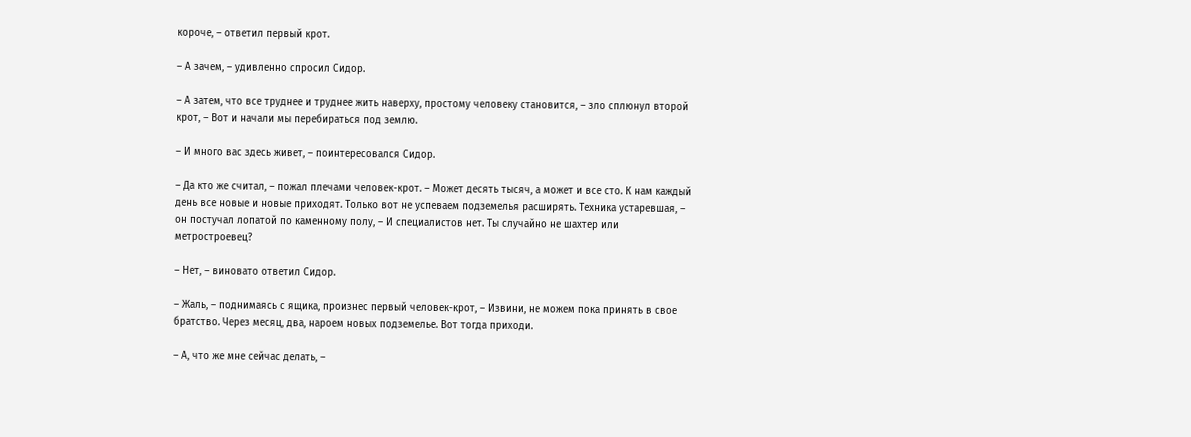короче, – ответил первый крот.

– А зачем, – удивленно спросил Сидор.

– А затем, что все труднее и труднее жить наверху, простому человеку становится, – зло сплюнул второй крот, – Вот и начали мы перебираться под землю.

– И много вас здесь живет, – поинтересовался Сидор.

– Да кто же считал, – пожал плечами человек-крот. – Может десять тысяч, а может и все сто. К нам каждый день все новые и новые приходят. Только вот не успеваем подземелья расширять. Техника устаревшая, – он постучал лопатой по каменному полу, – И специалистов нет. Ты случайно не шахтер или метростроевец?

– Нет, – виновато ответил Сидор.

– Жаль, – поднимаясь с ящика, произнес первый человек-крот, – Извини, не можем пока принять в свое братство. Через месяц, два, нароем новых подземелье. Вот тогда приходи.

– А, что же мне сейчас делать, –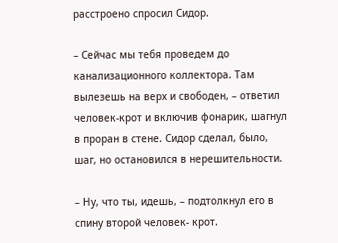расстроено спросил Сидор.

– Сейчас мы тебя проведем до канализационного коллектора. Там вылезешь на верх и свободен, – ответил человек-крот и включив фонарик, шагнул в проран в стене. Сидор сделал, было, шаг, но остановился в нерешительности.

– Ну, что ты, идешь, – подтолкнул его в спину второй человек- крот.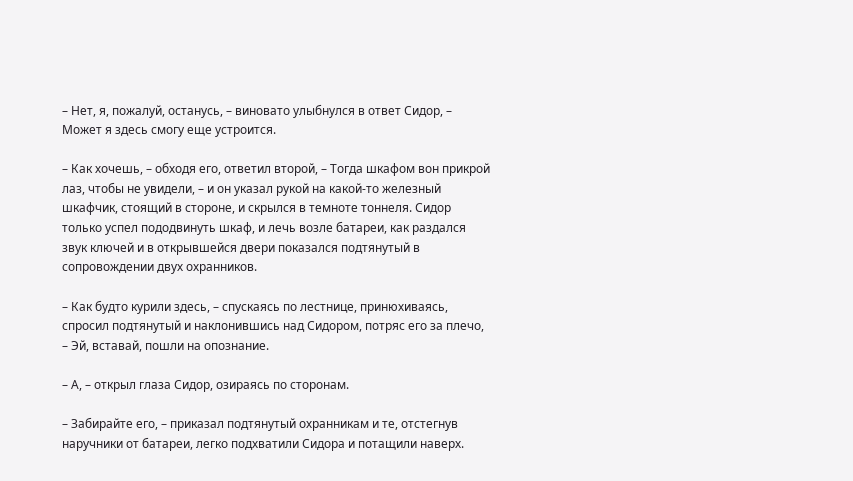– Нет, я, пожалуй, останусь, – виновато улыбнулся в ответ Сидор, – Может я здесь смогу еще устроится.

– Как хочешь, – обходя его, ответил второй, – Тогда шкафом вон прикрой лаз, чтобы не увидели, – и он указал рукой на какой-то железный шкафчик, стоящий в стороне, и скрылся в темноте тоннеля. Сидор только успел пододвинуть шкаф, и лечь возле батареи, как раздался звук ключей и в открывшейся двери показался подтянутый в сопровождении двух охранников.

– Как будто курили здесь, – спускаясь по лестнице, принюхиваясь, спросил подтянутый и наклонившись над Сидором, потряс его за плечо, – Эй, вставай, пошли на опознание.

– А, – открыл глаза Сидор, озираясь по сторонам.

– Забирайте его, – приказал подтянутый охранникам и те, отстегнув наручники от батареи, легко подхватили Сидора и потащили наверх.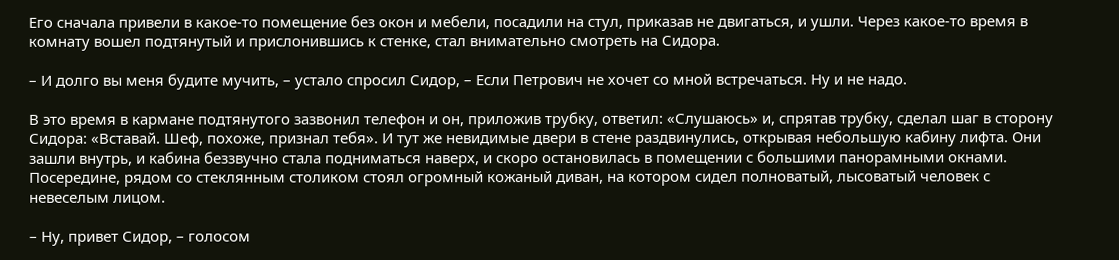Его сначала привели в какое-то помещение без окон и мебели, посадили на стул, приказав не двигаться, и ушли. Через какое-то время в комнату вошел подтянутый и прислонившись к стенке, стал внимательно смотреть на Сидора.

– И долго вы меня будите мучить, – устало спросил Сидор, – Если Петрович не хочет со мной встречаться. Ну и не надо.

В это время в кармане подтянутого зазвонил телефон и он, приложив трубку, ответил: «Слушаюсь» и, спрятав трубку, сделал шаг в сторону Сидора: «Вставай. Шеф, похоже, признал тебя». И тут же невидимые двери в стене раздвинулись, открывая небольшую кабину лифта. Они зашли внутрь, и кабина беззвучно стала подниматься наверх, и скоро остановилась в помещении с большими панорамными окнами. Посередине, рядом со стеклянным столиком стоял огромный кожаный диван, на котором сидел полноватый, лысоватый человек с невеселым лицом.

– Ну, привет Сидор, – голосом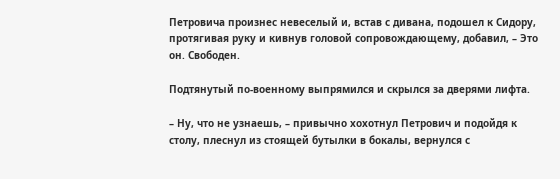Петровича произнес невеселый и, встав с дивана, подошел к Сидору, протягивая руку и кивнув головой сопровождающему, добавил, – Это он. Свободен.

Подтянутый по-военному выпрямился и скрылся за дверями лифта.

– Ну, что не узнаешь, – привычно хохотнул Петрович и подойдя к столу, плеснул из стоящей бутылки в бокалы, вернулся с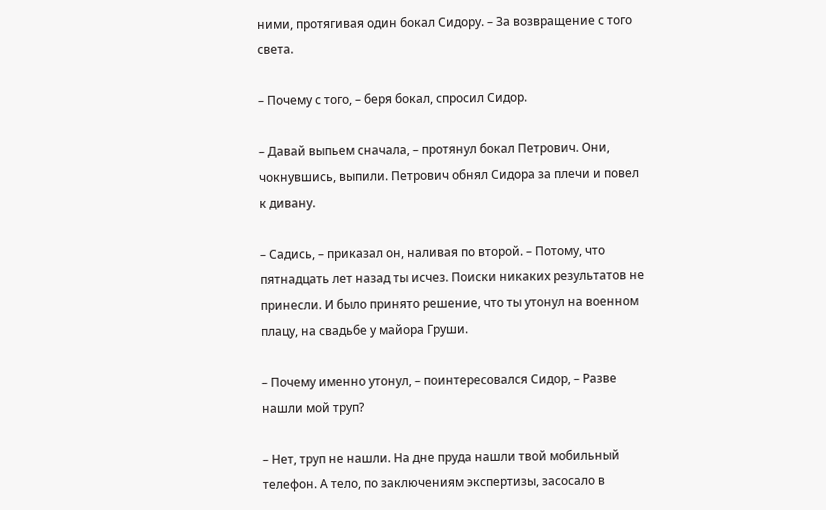ними, протягивая один бокал Сидору. – За возвращение с того света.

– Почему с того, – беря бокал, спросил Сидор.

– Давай выпьем сначала, – протянул бокал Петрович. Они, чокнувшись, выпили. Петрович обнял Сидора за плечи и повел к дивану.

– Садись, – приказал он, наливая по второй. – Потому, что пятнадцать лет назад ты исчез. Поиски никаких результатов не принесли. И было принято решение, что ты утонул на военном плацу, на свадьбе у майора Груши.

– Почему именно утонул, – поинтересовался Сидор, – Разве нашли мой труп?

– Нет, труп не нашли. На дне пруда нашли твой мобильный телефон. А тело, по заключениям экспертизы, засосало в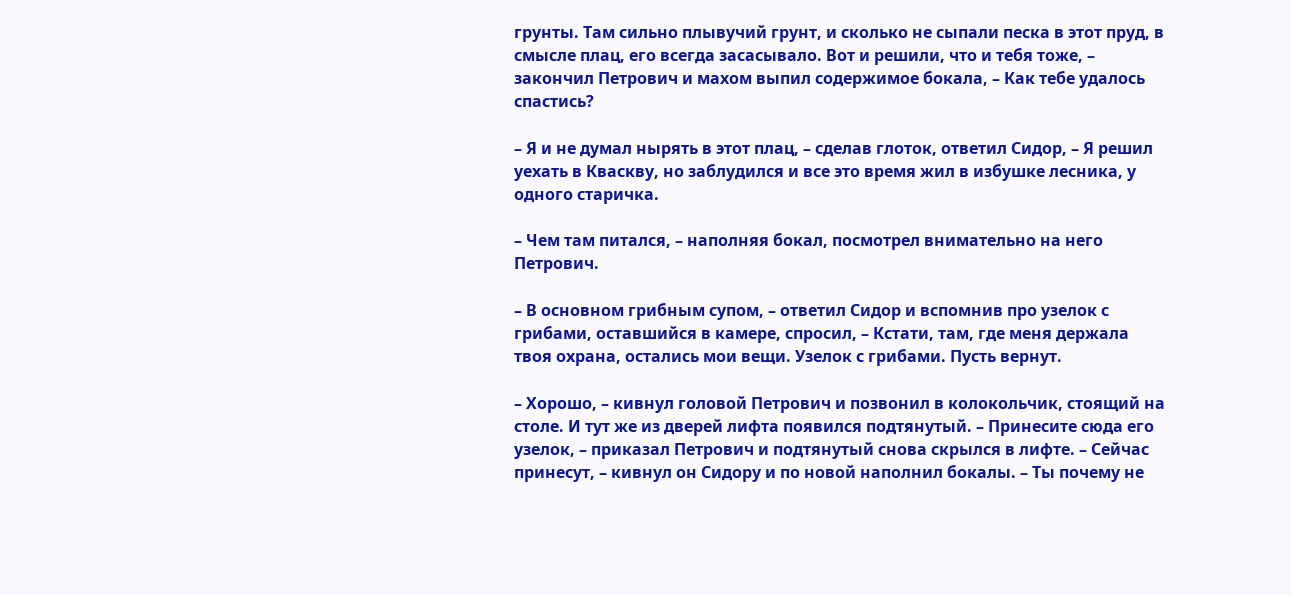грунты. Там сильно плывучий грунт, и сколько не сыпали песка в этот пруд, в смысле плац, его всегда засасывало. Вот и решили, что и тебя тоже, – закончил Петрович и махом выпил содержимое бокала, – Как тебе удалось спастись?

– Я и не думал нырять в этот плац, – сделав глоток, ответил Сидор, – Я решил уехать в Кваскву, но заблудился и все это время жил в избушке лесника, у одного старичка.

– Чем там питался, – наполняя бокал, посмотрел внимательно на него Петрович.

– В основном грибным супом, – ответил Сидор и вспомнив про узелок с грибами, оставшийся в камере, спросил, – Кстати, там, где меня держала твоя охрана, остались мои вещи. Узелок с грибами. Пусть вернут.

– Хорошо, – кивнул головой Петрович и позвонил в колокольчик, стоящий на столе. И тут же из дверей лифта появился подтянутый. – Принесите сюда его узелок, – приказал Петрович и подтянутый снова скрылся в лифте. – Сейчас принесут, – кивнул он Сидору и по новой наполнил бокалы. – Ты почему не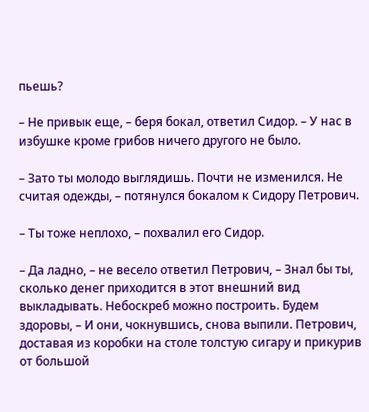пьешь?

– Не привык еще, – беря бокал, ответил Сидор. – У нас в избушке кроме грибов ничего другого не было.

– Зато ты молодо выглядишь. Почти не изменился. Не считая одежды, – потянулся бокалом к Сидору Петрович.

– Ты тоже неплохо, – похвалил его Сидор.

– Да ладно, – не весело ответил Петрович, – Знал бы ты, сколько денег приходится в этот внешний вид выкладывать. Небоскреб можно построить. Будем здоровы, – И они, чокнувшись, снова выпили. Петрович, доставая из коробки на столе толстую сигару и прикурив от большой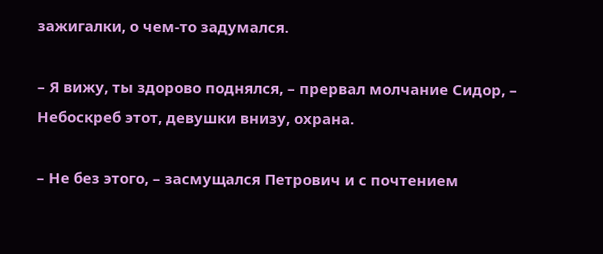зажигалки, о чем-то задумался.

– Я вижу, ты здорово поднялся, – прервал молчание Сидор, – Небоскреб этот, девушки внизу, охрана.

– Не без этого, – засмущался Петрович и с почтением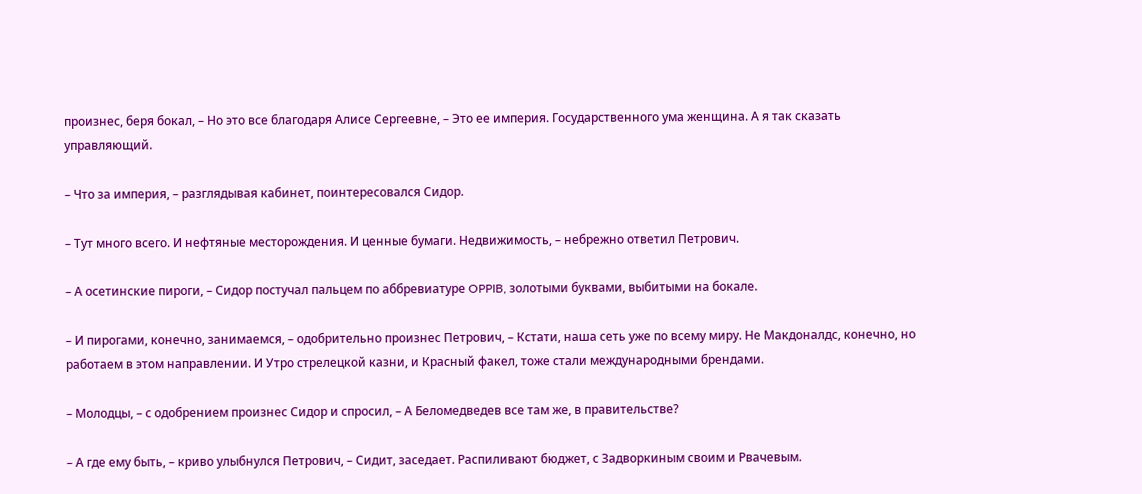произнес, беря бокал, – Но это все благодаря Алисе Сергеевне, – Это ее империя. Государственного ума женщина. А я так сказать управляющий.

– Что за империя, – разглядывая кабинет, поинтересовался Сидор.

– Тут много всего. И нефтяные месторождения. И ценные бумаги. Недвижимость, – небрежно ответил Петрович.

– А осетинские пироги, – Сидор постучал пальцем по аббревиатуре OPPIB, золотыми буквами, выбитыми на бокале.

– И пирогами, конечно, занимаемся, – одобрительно произнес Петрович, – Кстати, наша сеть уже по всему миру. Не Макдоналдс, конечно, но работаем в этом направлении. И Утро стрелецкой казни, и Красный факел, тоже стали международными брендами.

– Молодцы, – с одобрением произнес Сидор и спросил, – А Беломедведев все там же, в правительстве?

– А где ему быть, – криво улыбнулся Петрович, – Сидит, заседает. Распиливают бюджет, с Задворкиным своим и Рвачевым.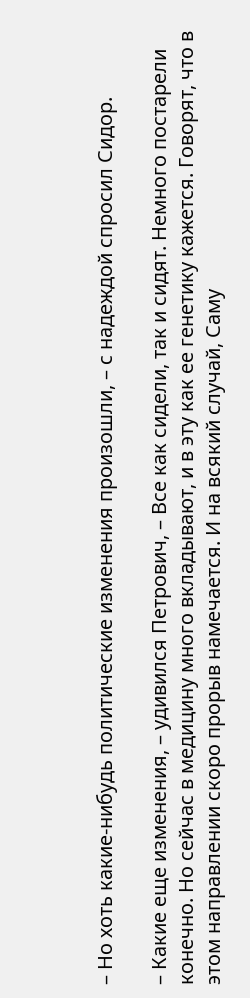– Но хоть какие-нибудь политические изменения произошли, – с надеждой спросил Сидор.

– Какие еще изменения, – удивился Петрович, – Все как сидели, так и сидят. Немного постарели конечно. Но сейчас в медицину много вкладывают, и в эту как ее генетику кажется. Говорят, что в этом направлении скоро прорыв намечается. И на всякий случай, Саму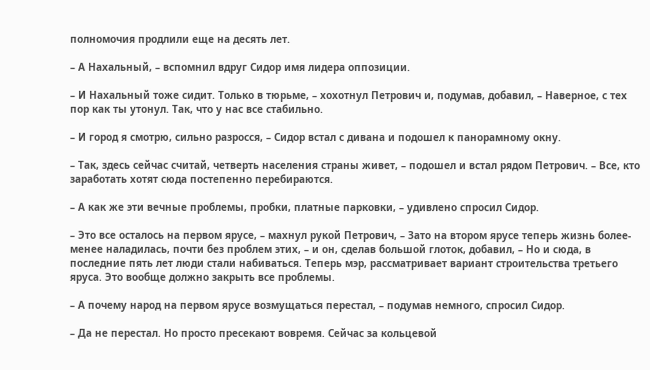полномочия продлили еще на десять лет.

– А Нахальный, – вспомнил вдруг Сидор имя лидера оппозиции.

– И Нахальный тоже сидит. Только в тюрьме, – хохотнул Петрович и, подумав, добавил, – Наверное, с тех пор как ты утонул. Так, что у нас все стабильно.

– И город я смотрю, сильно разросся, – Сидор встал с дивана и подошел к панорамному окну.

– Так, здесь сейчас считай, четверть населения страны живет, – подошел и встал рядом Петрович. – Все, кто заработать хотят сюда постепенно перебираются.

– А как же эти вечные проблемы, пробки, платные парковки, – удивлено спросил Сидор.

– Это все осталось на первом ярусе, – махнул рукой Петрович, – Зато на втором ярусе теперь жизнь более-менее наладилась, почти без проблем этих, – и он, сделав большой глоток, добавил, – Но и сюда, в последние пять лет люди стали набиваться. Теперь мэр, рассматривает вариант строительства третьего яруса. Это вообще должно закрыть все проблемы.

– А почему народ на первом ярусе возмущаться перестал, – подумав немного, спросил Сидор.

– Да не перестал. Но просто пресекают вовремя. Сейчас за кольцевой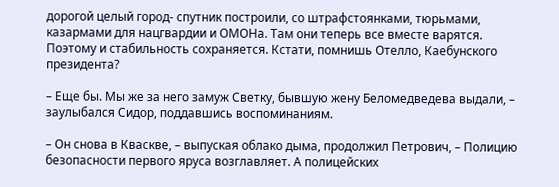дорогой целый город- спутник построили, со штрафстоянками, тюрьмами, казармами для нацгвардии и ОМОНа. Там они теперь все вместе варятся. Поэтому и стабильность сохраняется. Кстати, помнишь Отелло, Каебунского президента?

– Еще бы. Мы же за него замуж Светку, бывшую жену Беломедведева выдали, – заулыбался Сидор, поддавшись воспоминаниям.

– Он снова в Кваскве, – выпуская облако дыма, продолжил Петрович, – Полицию безопасности первого яруса возглавляет. А полицейских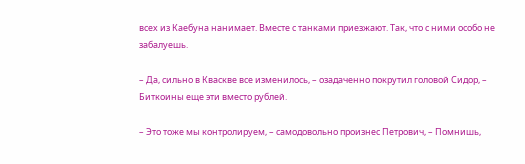всех из Каебуна нанимает. Вместе с танками приезжают. Так, что с ними особо не забалуешь.

– Да, сильно в Кваскве все изменилось, – озадаченно покрутил головой Сидор, – Биткоины еще эти вместо рублей.

– Это тоже мы контролируем, – самодовольно произнес Петрович, – Помнишь,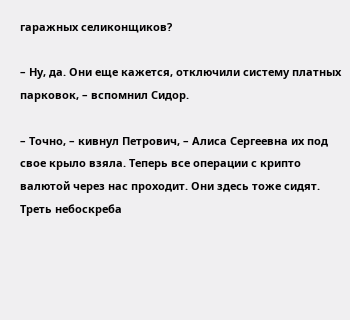гаражных селиконщиков?

– Ну, да. Они еще кажется, отключили систему платных парковок, – вспомнил Сидор.

– Точно, – кивнул Петрович, – Алиса Сергеевна их под свое крыло взяла. Теперь все операции с крипто валютой через нас проходит. Они здесь тоже сидят. Треть небоскреба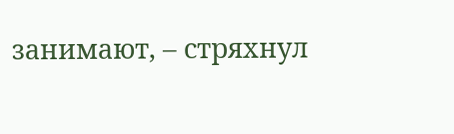занимают, – стряхнул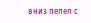вниз пепел с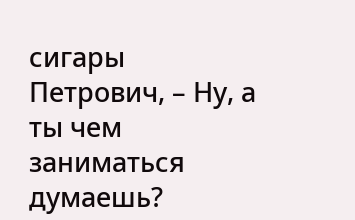сигары Петрович, – Ну, а ты чем заниматься думаешь?